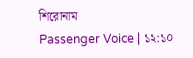শিরোনাম
Passenger Voice | ১২:১০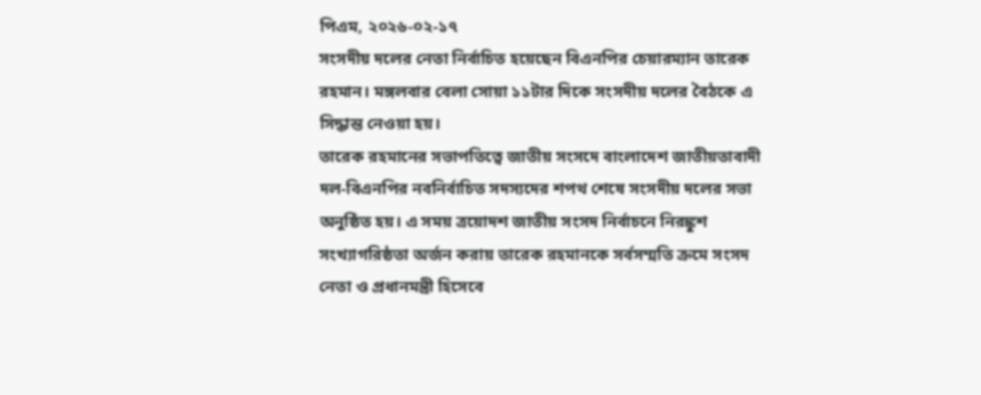পিএম, ২০২৬-০২-১৭
সংসদীয় দলের নেতা নির্বাচিত হয়েছেন বিএনপির চেয়ারম্যান তারেক রহমান। মঙ্গলবার বেলা সোয়া ১১টার দিকে সংসদীয় দলের বৈঠকে এ সিদ্ধান্ত নেওয়া হয়।
তারেক রহমানের সভাপতিত্বে জাতীয় সংসদে বাংলাদেশ জাতীয়তাবাদী দল-বিএনপির নবনির্বাচিত সদস্যদের শপথ শেষে সংসদীয় দলের সভা অনুষ্ঠিত হয়। এ সময় ত্রয়োদশ জাতীয় সংসদ নির্বাচনে নিরঙ্কুশ সংখ্যাগরিষ্ঠতা অর্জন করায় তারেক রহমানকে সর্বসম্মতি ক্রমে সংসদ নেতা ও প্রধানমন্ত্রী হিসেবে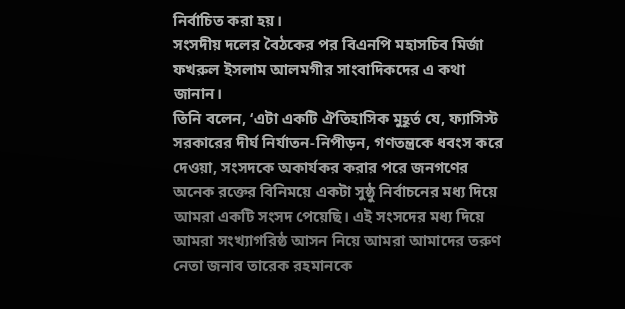নির্বাচিত করা হয়।
সংসদীয় দলের বৈঠকের পর বিএনপি মহাসচিব মির্জা ফখরুল ইসলাম আলমগীর সাংবাদিকদের এ কথা জানান।
তিনি বলেন, ‘এটা একটি ঐতিহাসিক মুহূর্ত যে, ফ্যাসিস্ট সরকারের দীর্ঘ নির্যাতন-নিপীড়ন, গণতন্ত্রকে ধবংস করে দেওয়া, সংসদকে অকার্যকর করার পরে জনগণের অনেক রক্তের বিনিময়ে একটা সুষ্ঠু নির্বাচনের মধ্য দিয়ে আমরা একটি সংসদ পেয়েছি। এই সংসদের মধ্য দিয়ে আমরা সংখ্যাগরিষ্ঠ আসন নিয়ে আমরা আমাদের তরুণ নেতা জনাব তারেক রহমানকে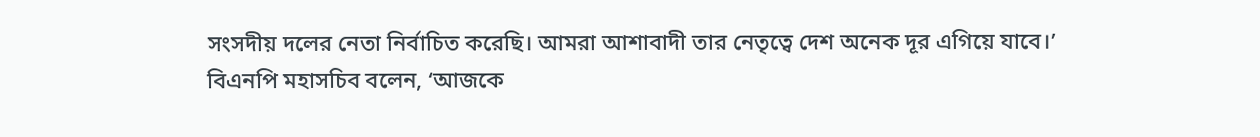সংসদীয় দলের নেতা নির্বাচিত করেছি। আমরা আশাবাদী তার নেতৃত্বে দেশ অনেক দূর এগিয়ে যাবে।’
বিএনপি মহাসচিব বলেন, ‘আজকে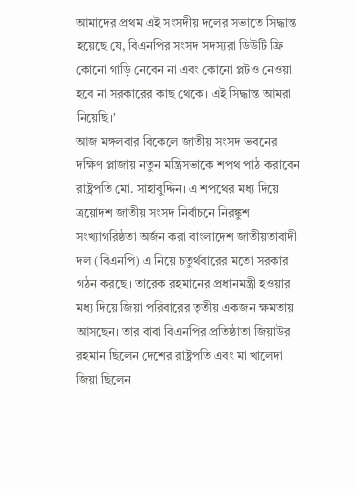আমাদের প্রথম এই সংসদীয় দলের সভাতে সিদ্ধান্ত হয়েছে যে, বিএনপির সংসদ সদস্যরা ডিউটি ফ্রি কোনো গাড়ি নেবেন না এবং কোনো প্লটও নেওয়া হবে না সরকারের কাছ থেকে। এই সিদ্ধান্ত আমরা নিয়েছি।’
আজ মঙ্গলবার বিকেলে জাতীয় সংসদ ভবনের দক্ষিণ প্লাজায় নতুন মন্ত্রিসভাকে শপথ পাঠ করাবেন রাষ্ট্রপতি মো. সাহাবুদ্দিন। এ শপথের মধ্য দিয়ে ত্রয়োদশ জাতীয় সংসদ নির্বাচনে নিরঙ্কুশ সংখ্যাগরিষ্ঠতা অর্জন করা বাংলাদেশ জাতীয়তাবাদী দল (বিএনপি) এ নিয়ে চতুর্থবারের মতো সরকার গঠন করছে। তারেক রহমানের প্রধানমন্ত্রী হওয়ার মধ্য দিয়ে জিয়া পরিবারের তৃতীয় একজন ক্ষমতায় আসছেন। তার বাবা বিএনপির প্রতিষ্ঠাতা জিয়াউর রহমান ছিলেন দেশের রাষ্ট্রপতি এবং মা খালেদা জিয়া ছিলেন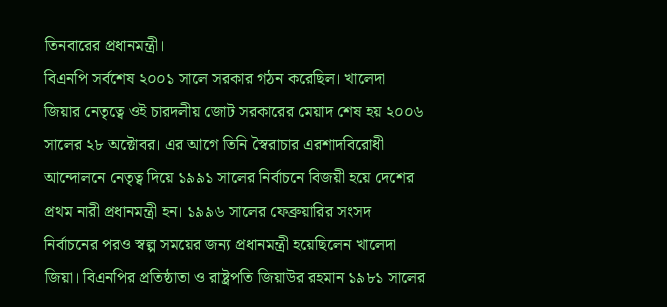তিনবারের প্রধানমন্ত্রী।
বিএনপি সর্বশেষ ২০০১ সালে সরকার গঠন করেছিল। খালেদা জিয়ার নেতৃত্বে ওই চারদলীয় জোট সরকারের মেয়াদ শেষ হয় ২০০৬ সালের ২৮ অক্টোবর। এর আগে তিনি স্বৈরাচার এরশাদবিরোধী আন্দোলনে নেতৃত্ব দিয়ে ১৯৯১ সালের নির্বাচনে বিজয়ী হয়ে দেশের প্রথম নারী প্রধানমন্ত্রী হন। ১৯৯৬ সালের ফেব্রুয়ারির সংসদ নির্বাচনের পরও স্বল্প সময়ের জন্য প্রধানমন্ত্রী হয়েছিলেন খালেদা জিয়া। বিএনপির প্রতিষ্ঠাতা ও রাষ্ট্রপতি জিয়াউর রহমান ১৯৮১ সালের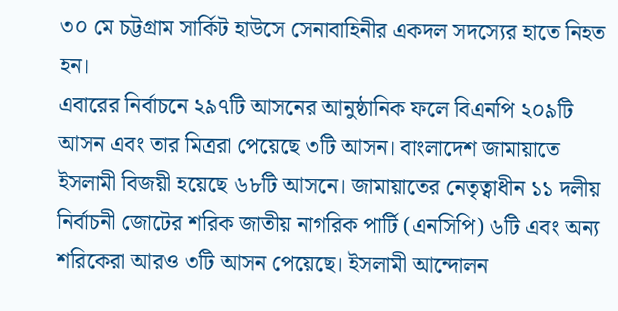৩০ মে চট্টগ্রাম সার্কিট হাউসে সেনাবাহিনীর একদল সদস্যের হাতে নিহত হন।
এবারের নির্বাচনে ২৯৭টি আসনের আনুষ্ঠানিক ফলে বিএনপি ২০৯টি আসন এবং তার মিত্ররা পেয়েছে ৩টি আসন। বাংলাদেশ জামায়াতে ইসলামী বিজয়ী হয়েছে ৬৮টি আসনে। জামায়াতের নেতৃত্বাধীন ১১ দলীয় নির্বাচনী জোটের শরিক জাতীয় নাগরিক পার্টি (এনসিপি) ৬টি এবং অন্য শরিকেরা আরও ৩টি আসন পেয়েছে। ইসলামী আন্দোলন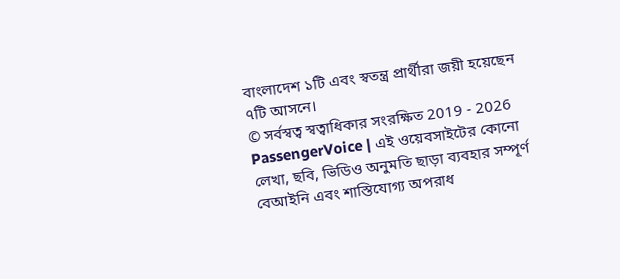বাংলাদেশ ১টি এবং স্বতন্ত্র প্রার্থীরা জয়ী হয়েছেন ৭টি আসনে।
© সর্বস্বত্ব স্বত্বাধিকার সংরক্ষিত 2019 - 2026 PassengerVoice | এই ওয়েবসাইটের কোনো লেখা, ছবি, ভিডিও অনুমতি ছাড়া ব্যবহার সম্পূর্ণ বেআইনি এবং শাস্তিযোগ্য অপরাধ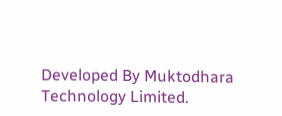Developed By Muktodhara Technology Limited.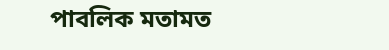পাবলিক মতামত